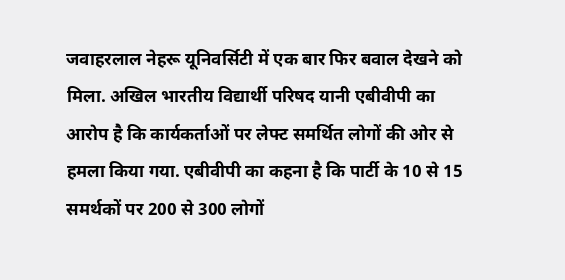जवाहरलाल नेहरू यूनिवर्सिटी में एक बार फिर बवाल देखने को मिला. अखिल भारतीय विद्यार्थी परिषद यानी एबीवीपी का आरोप है कि कार्यकर्ताओं पर लेफ्ट समर्थित लोगों की ओर से हमला किया गया. एबीवीपी का कहना है कि पार्टी के 10 से 15 समर्थकों पर 200 से 300 लोगों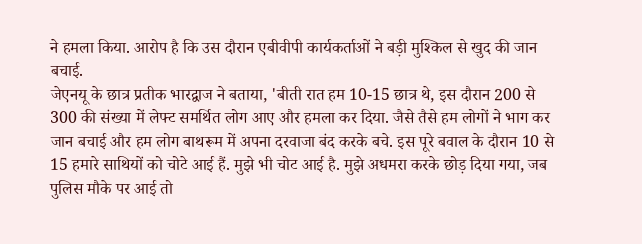ने हमला किया. आरोप है कि उस दौरान एबीवीपी कार्यकर्ताओं ने बड़ी मुश्किल से खुद की जान बचाई.
जेएनयू के छात्र प्रतीक भारद्वाज ने बताया, 'बीती रात हम 10-15 छात्र थे, इस दौरान 200 से 300 की संख्या में लेफ्ट समर्थित लोग आए और हमला कर दिया. जैसे तैसे हम लोगों ने भाग कर जान बचाई और हम लोग बाथरूम में अपना दरवाजा बंद करके बचे. इस पूरे बवाल के दौरान 10 से 15 हमारे साथियों को चोटे आई हैं. मुझे भी चोट आई है. मुझे अधमरा करके छोड़ दिया गया, जब पुलिस मौके पर आई तो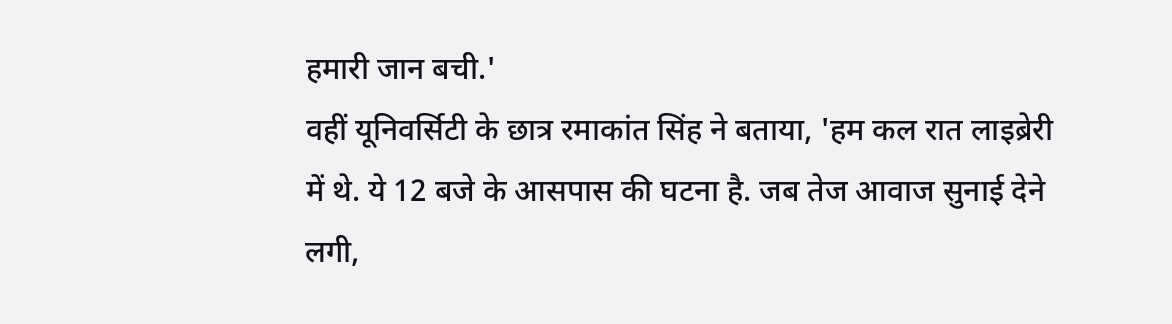हमारी जान बची.'
वहीं यूनिवर्सिटी के छात्र रमाकांत सिंह ने बताया, 'हम कल रात लाइब्रेरी में थे. ये 12 बजे के आसपास की घटना है. जब तेज आवाज सुनाई देने लगी,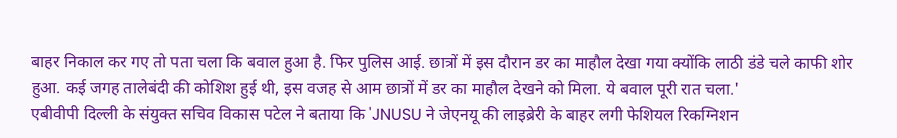बाहर निकाल कर गए तो पता चला कि बवाल हुआ है. फिर पुलिस आई. छात्रों में इस दौरान डर का माहौल देखा गया क्योंकि लाठी डंडे चले काफी शोर हुआ. कई जगह तालेबंदी की कोशिश हुई थी, इस वजह से आम छात्रों में डर का माहौल देखने को मिला. ये बवाल पूरी रात चला.'
एबीवीपी दिल्ली के संयुक्त सचिव विकास पटेल ने बताया कि 'JNUSU ने जेएनयू की लाइब्रेरी के बाहर लगी फेशियल रिकग्निशन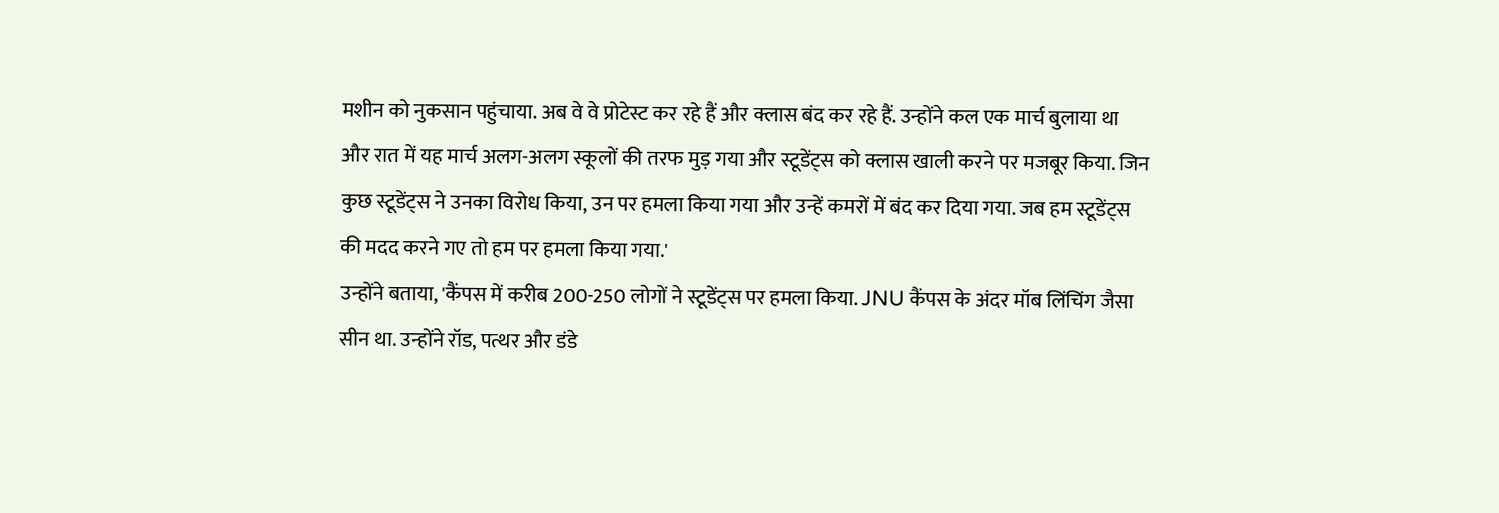मशीन को नुकसान पहुंचाया. अब वे वे प्रोटेस्ट कर रहे हैं और क्लास बंद कर रहे हैं. उन्होंने कल एक मार्च बुलाया था और रात में यह मार्च अलग-अलग स्कूलों की तरफ मुड़ गया और स्टूडेंट्स को क्लास खाली करने पर मजबूर किया. जिन कुछ स्टूडेंट्स ने उनका विरोध किया, उन पर हमला किया गया और उन्हें कमरों में बंद कर दिया गया. जब हम स्टूडेंट्स की मदद करने गए तो हम पर हमला किया गया.'
उन्होंने बताया, 'कैंपस में करीब 200-250 लोगों ने स्टूडेंट्स पर हमला किया. JNU कैंपस के अंदर मॉब लिंचिंग जैसा सीन था. उन्होंने रॉड, पत्थर और डंडे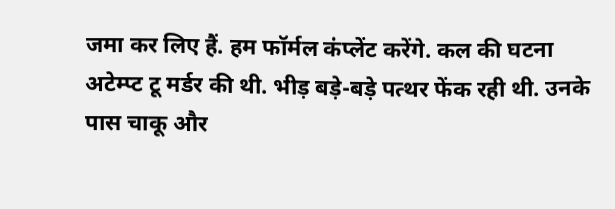जमा कर लिए हैं. हम फॉर्मल कंप्लेंट करेंगे. कल की घटना अटेम्प्ट टू मर्डर की थी. भीड़ बड़े-बड़े पत्थर फेंक रही थी. उनके पास चाकू और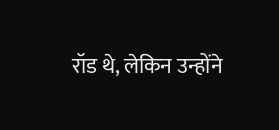रॉड थे, लेकिन उन्होंने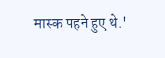मास्क पहने हुए थे.'